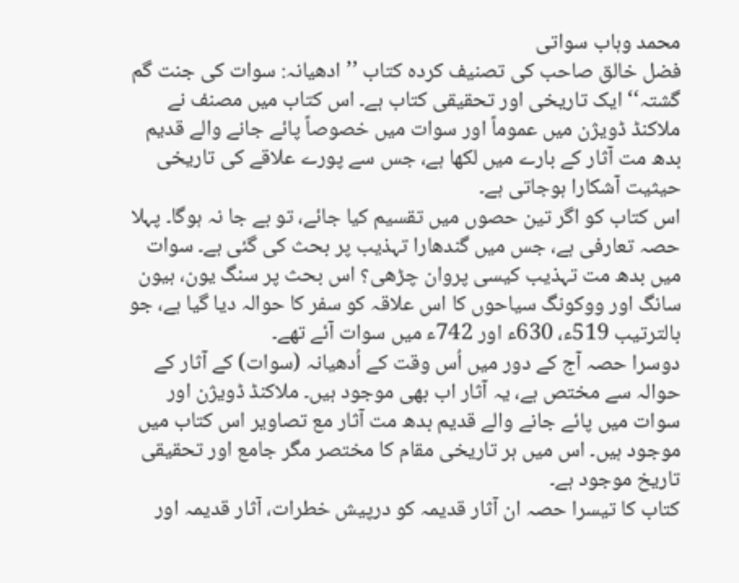محمد وہاب سواتی
فضل خالق صاحب کی تصنیف کردہ کتاب ’’ادھیانہ: سوات کی جنت گم گشتہ‘‘ ایک تاریخی اور تحقیقی کتاب ہے۔ اس کتاب میں مصنف نے ملاکنڈ ڈویژن میں عموماً اور سوات میں خصوصاً پائے جانے والے قدیم بدھ مت آثار کے بارے میں لکھا ہے، جس سے پورے علاقے کی تاریخی حیثیت آشکارا ہوجاتی ہے۔
اس کتاب کو اگر تین حصوں میں تقسیم کیا جائے، تو بے جا نہ ہوگا۔ پہلا حصہ تعارفی ہے، جس میں گندھارا تہذیب پر بحث کی گئی ہے۔ سوات میں بدھ مت تہذیب کیسی پروان چڑھی؟ اس بحث پر سنگ یون، ہیون سانگ اور ووکونگ سیاحوں کا اس علاقہ کو سفر کا حوالہ دیا گیا ہے، جو بالترتیب 519ء، 630ء اور 742ء میں سوات آئے تھے۔
دوسرا حصہ آج کے دور میں اُس وقت کے اُدھیانہ (سوات) کے آثار کے حوالہ سے مختص ہے، یہ آثار اب بھی موجود ہیں۔ ملاکنڈ ڈویژن اور سوات میں پائے جانے والے قدیم بدھ مت آثار مع تصاویر اس کتاب میں موجود ہیں۔ اس میں ہر تاریخی مقام کا مختصر مگر جامع اور تحقیقی تاریخ موجود ہے۔
کتاب کا تیسرا حصہ ان آثار قدیمہ کو درپیش خطرات، آثار قدیمہ اور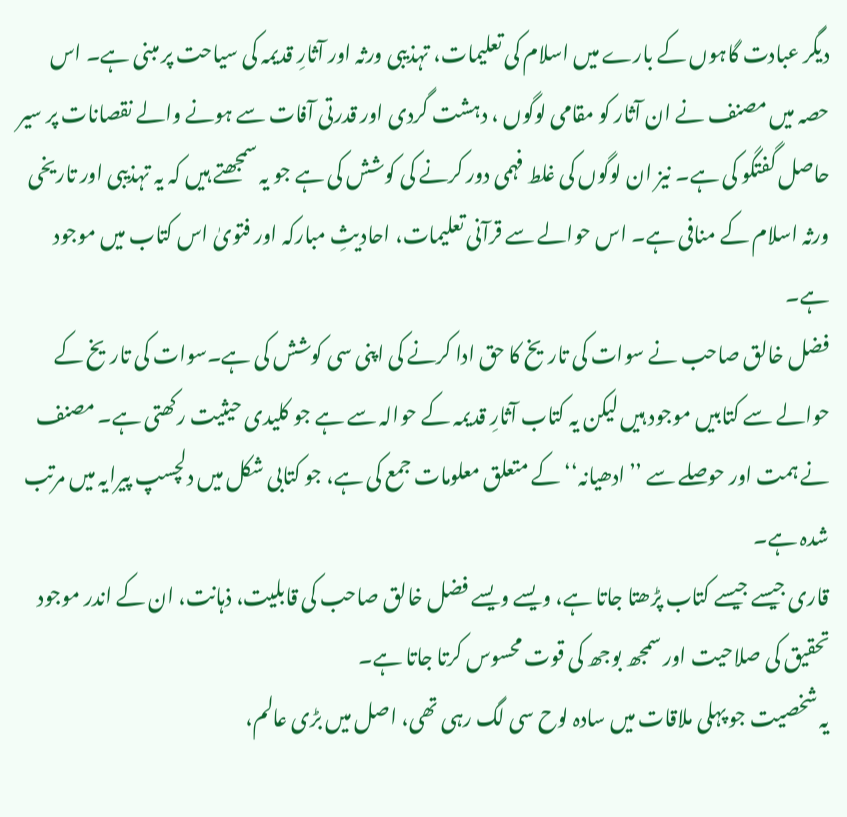دیگر عبادت گاہوں کے بارے میں اسلام کی تعلیمات، تہذیبی ورثہ اور آثارِ قدیمہ کی سیاحت پر مبنی ہے۔ اس حصہ میں مصنف نے ان آثار کو مقامی لوگوں ، دہشت گردی اور قدرتی آفات سے ہونے والے نقصانات پر سیر حاصل گفتگو کی ہے۔ نیز ان لوگوں کی غلط فہمی دور کرنے کی کوشش کی ہے جو یہ سمجھتے ہیں کہ یہ تہذیبی اور تاریخی ورثہ اسلام کے منافی ہے۔ اس حوالے سے قرآنی تعلیمات، احادیثِ مبارکہ اور فتویٰ اس کتاب میں موجود ہے۔
فضل خالق صاحب نے سوات کی تاریخ کا حق ادا کرنے کی اپنی سی کوشش کی ہے۔سوات کی تاریخ کے حوالے سے کتابیں موجود ہیں لیکن یہ کتاب آثارِ قدیمہ کے حوالہ سے ہے جو کلیدی حیثیت رکھتی ہے۔ مصنف نے ہمت اور حوصلے سے ’’ادھیانہ‘‘ کے متعلق معلومات جمع کی ہے، جو کتابی شکل میں دلچسپ پیرایہ میں مرتب شدہ ہے۔
قاری جیسے جیسے کتاب پڑھتا جاتا ہے، ویسے ویسے فضل خالق صاحب کی قابلیت، ذہانت، ان کے اندر موجود تحقیق کی صلاحیت اور سمجھ بوجھ کی قوت محسوس کرتا جاتا ہے۔
یہ شخصیت جو پہلی ملاقات میں سادہ لوح سی لگ رہی تھی، اصل میں بڑی عالم،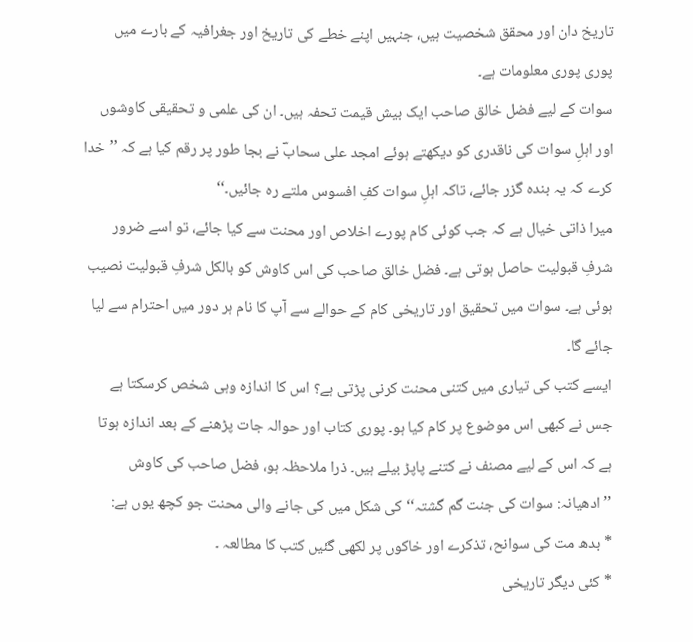تاریخ دان اور محقق شخصیت ہیں، جنہیں اپنے خطے کی تاریخ اور جغرافیہ کے بارے میں پوری پوری معلومات ہے۔
سوات کے لیے فضل خالق صاحب ایک بیش قیمت تحفہ ہیں۔ ان کی علمی و تحقیقی کاوشوں اور اہلِ سوات کی ناقدری کو دیکھتے ہوئے امجد علی سحابؔ نے بجا طور پر رقم کیا ہے کہ ’’خدا کرے کہ یہ بندہ گزر جائے، تاکہ اہلِ سوات کفِ افسوس ملتے رہ جائیں۔‘‘
میرا ذاتی خیال ہے کہ جب کوئی کام پورے اخلاص اور محنت سے کیا جائے، تو اسے ضرور شرفِ قبولیت حاصل ہوتی ہے۔ فضل خالق صاحب کی اس کاوش کو بالکل شرفِ قبولیت نصیب ہوئی ہے۔ سوات میں تحقیق اور تاریخی کام کے حوالے سے آپ کا نام ہر دور میں احترام سے لیا جائے گا۔
ایسے کتب کی تیاری میں کتنی محنت کرنی پڑتی ہے؟ اس کا اندازہ وہی شخص کرسکتا ہے جس نے کبھی اس موضوع پر کام کیا ہو۔ پوری کتاب اور حوالہ جات پڑھنے کے بعد اندازہ ہوتا ہے کہ اس کے لیے مصنف نے کتنے پاپڑ بیلے ہیں۔ ذرا ملاحظہ ہو، فضل صاحب کی کاوش ’’ادھیانہ: سوات کی جنت گم گشتہ‘‘ کی شکل میں کی جانے والی محنت جو کچھ یوں ہے:
* بدھ مت کی سوانح، تذکرے اور خاکوں پر لکھی گئیں کتب کا مطالعہ ۔
* کئی دیگر تاریخی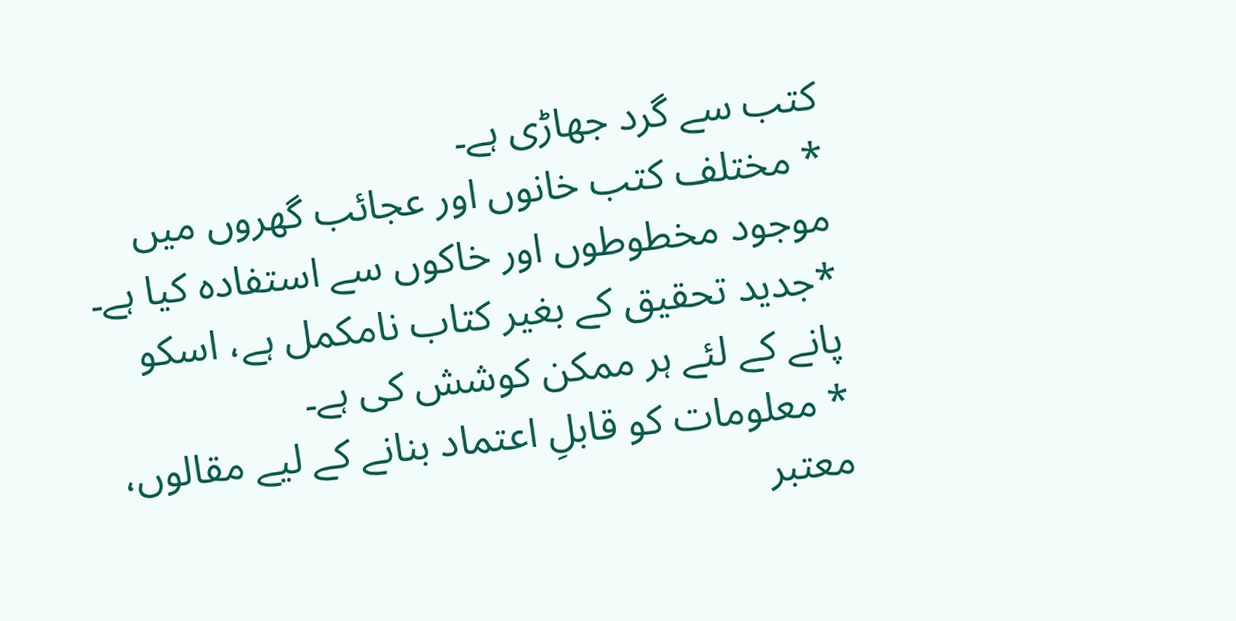کتب سے گرد جھاڑی ہے۔
* مختلف کتب خانوں اور عجائب گھروں میں موجود مخطوطوں اور خاکوں سے استفادہ کیا ہے۔
*جدید تحقیق کے بغیر کتاب نامکمل ہے، اسکو پانے کے لئے ہر ممکن کوشش کی ہے۔
* معلومات کو قابلِ اعتماد بنانے کے لیے مقالوں، معتبر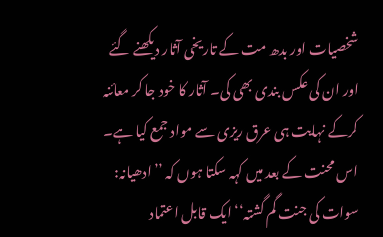شخصیات اور بدھ مت کے تاریخی آثار دیکھنے گئے اور ان کی عکس بندی بھی کی۔ آثار کا خود جا کر معائنہ کرکے نہایت ہی عرق ریزی سے مواد جمع کیا ہے۔
اس محنت کے بعد میں کہہ سکتا ہوں کہ ’’ادھیانہ: سوات کی جنت گم گشتہ‘‘ ایک قابل اعتماد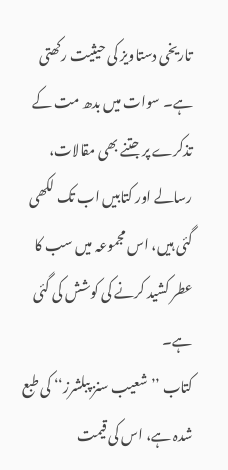تاریخی دستاویز کی حیثیت رکھتی ہے۔ سوات میں بدھ مت کے تذکرے پر جتنے بھی مقالات، رسالے اور کتابیں اب تک لکھی گئی ہیں، اس مجموعہ میں سب کا عطر کشید کرنے کی کوشش کی گئی ہے۔
کتاب ’’شعیب سنز پبلشرز‘‘ کی طبع شدہ ہے، اس کی قیمت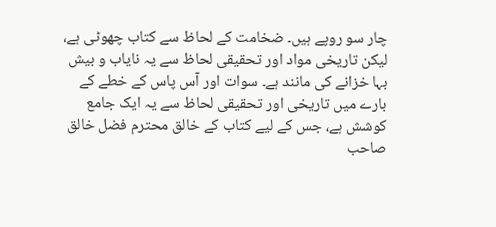چار سو روپے ہیں۔ ضخامت کے لحاظ سے کتاب چھوٹی ہے، لیکن تاریخی مواد اور تحقیقی لحاظ سے یہ نایاب و بیش بہا خزانے کی مانند ہے۔ سوات اور آس پاس کے خطے کے بارے میں تاریخی اور تحقیقی لحاظ سے یہ ایک جامع کوشش ہے، جس کے لیے کتاب کے خالق محترم فضل خالق صاحب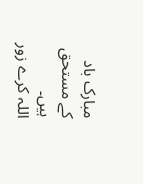مبارک باد کے مستحق ہیں۔
اللہ کرے زور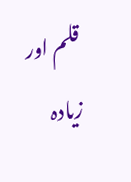قلم اور زیادہ